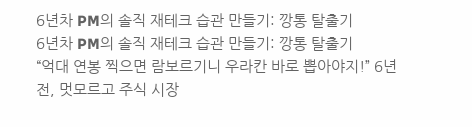6년차 PM의 솔직 재테크 습관 만들기: 깡통 탈출기
6년차 PM의 솔직 재테크 습관 만들기: 깡통 탈출기
“억대 연봉 찍으면 람보르기니 우라칸 바로 뽑아야지!” 6년 전, 멋모르고 주식 시장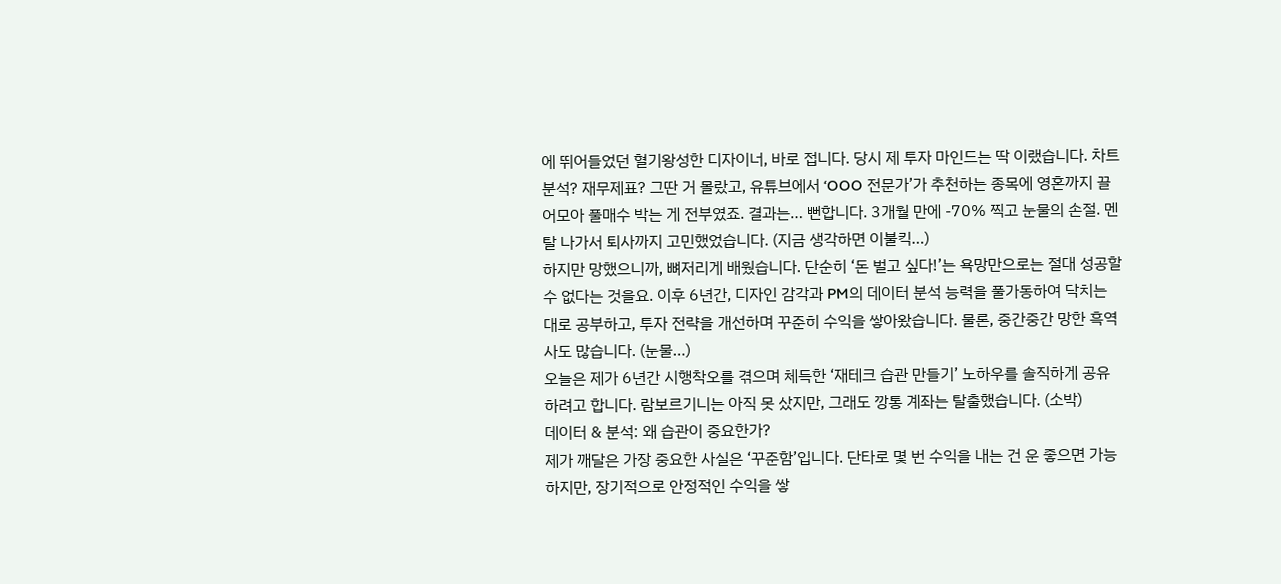에 뛰어들었던 혈기왕성한 디자이너, 바로 접니다. 당시 제 투자 마인드는 딱 이랬습니다. 차트 분석? 재무제표? 그딴 거 몰랐고, 유튜브에서 ‘OOO 전문가’가 추천하는 종목에 영혼까지 끌어모아 풀매수 박는 게 전부였죠. 결과는… 뻔합니다. 3개월 만에 -70% 찍고 눈물의 손절. 멘탈 나가서 퇴사까지 고민했었습니다. (지금 생각하면 이불킥…)
하지만 망했으니까, 뼈저리게 배웠습니다. 단순히 ‘돈 벌고 싶다!’는 욕망만으로는 절대 성공할 수 없다는 것을요. 이후 6년간, 디자인 감각과 PM의 데이터 분석 능력을 풀가동하여 닥치는 대로 공부하고, 투자 전략을 개선하며 꾸준히 수익을 쌓아왔습니다. 물론, 중간중간 망한 흑역사도 많습니다. (눈물…)
오늘은 제가 6년간 시행착오를 겪으며 체득한 ‘재테크 습관 만들기’ 노하우를 솔직하게 공유하려고 합니다. 람보르기니는 아직 못 샀지만, 그래도 깡통 계좌는 탈출했습니다. (소박)
데이터 & 분석: 왜 습관이 중요한가?
제가 깨달은 가장 중요한 사실은 ‘꾸준함’입니다. 단타로 몇 번 수익을 내는 건 운 좋으면 가능하지만, 장기적으로 안정적인 수익을 쌓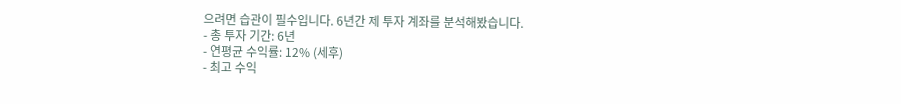으려면 습관이 필수입니다. 6년간 제 투자 계좌를 분석해봤습니다.
- 총 투자 기간: 6년
- 연평균 수익률: 12% (세후)
- 최고 수익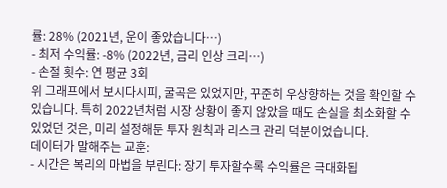률: 28% (2021년, 운이 좋았습니다…)
- 최저 수익률: -8% (2022년, 금리 인상 크리…)
- 손절 횟수: 연 평균 3회
위 그래프에서 보시다시피, 굴곡은 있었지만, 꾸준히 우상향하는 것을 확인할 수 있습니다. 특히 2022년처럼 시장 상황이 좋지 않았을 때도 손실을 최소화할 수 있었던 것은, 미리 설정해둔 투자 원칙과 리스크 관리 덕분이었습니다.
데이터가 말해주는 교훈:
- 시간은 복리의 마법을 부린다: 장기 투자할수록 수익률은 극대화됩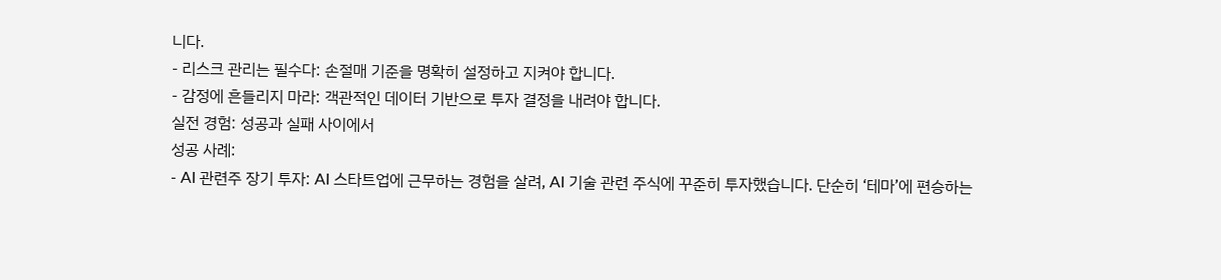니다.
- 리스크 관리는 필수다: 손절매 기준을 명확히 설정하고 지켜야 합니다.
- 감정에 흔들리지 마라: 객관적인 데이터 기반으로 투자 결정을 내려야 합니다.
실전 경험: 성공과 실패 사이에서
성공 사례:
- AI 관련주 장기 투자: AI 스타트업에 근무하는 경험을 살려, AI 기술 관련 주식에 꾸준히 투자했습니다. 단순히 ‘테마’에 편승하는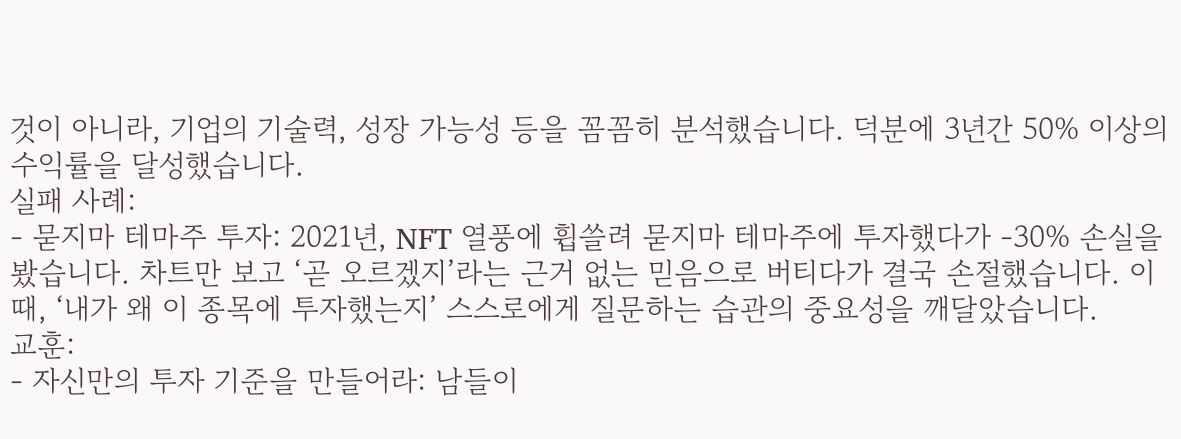것이 아니라, 기업의 기술력, 성장 가능성 등을 꼼꼼히 분석했습니다. 덕분에 3년간 50% 이상의 수익률을 달성했습니다.
실패 사례:
- 묻지마 테마주 투자: 2021년, NFT 열풍에 휩쓸려 묻지마 테마주에 투자했다가 -30% 손실을 봤습니다. 차트만 보고 ‘곧 오르겠지’라는 근거 없는 믿음으로 버티다가 결국 손절했습니다. 이때, ‘내가 왜 이 종목에 투자했는지’ 스스로에게 질문하는 습관의 중요성을 깨달았습니다.
교훈:
- 자신만의 투자 기준을 만들어라: 남들이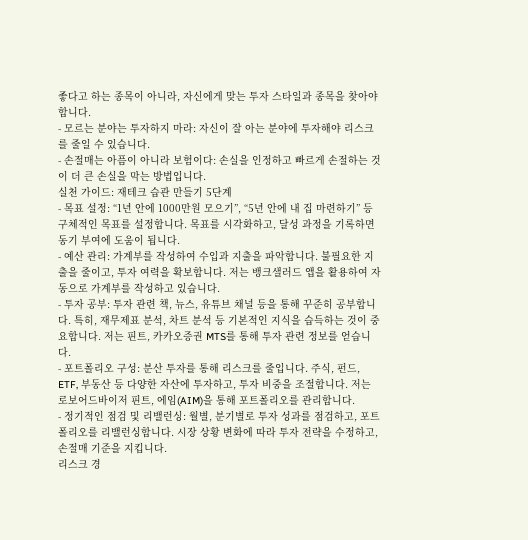좋다고 하는 종목이 아니라, 자신에게 맞는 투자 스타일과 종목을 찾아야 합니다.
- 모르는 분야는 투자하지 마라: 자신이 잘 아는 분야에 투자해야 리스크를 줄일 수 있습니다.
- 손절매는 아픔이 아니라 보험이다: 손실을 인정하고 빠르게 손절하는 것이 더 큰 손실을 막는 방법입니다.
실천 가이드: 재테크 습관 만들기 5단계
- 목표 설정: “1년 안에 1000만원 모으기”, “5년 안에 내 집 마련하기” 등 구체적인 목표를 설정합니다. 목표를 시각화하고, 달성 과정을 기록하면 동기 부여에 도움이 됩니다.
- 예산 관리: 가계부를 작성하여 수입과 지출을 파악합니다. 불필요한 지출을 줄이고, 투자 여력을 확보합니다. 저는 뱅크샐러드 앱을 활용하여 자동으로 가계부를 작성하고 있습니다.
- 투자 공부: 투자 관련 책, 뉴스, 유튜브 채널 등을 통해 꾸준히 공부합니다. 특히, 재무제표 분석, 차트 분석 등 기본적인 지식을 습득하는 것이 중요합니다. 저는 핀트, 카카오증권 MTS를 통해 투자 관련 정보를 얻습니다.
- 포트폴리오 구성: 분산 투자를 통해 리스크를 줄입니다. 주식, 펀드, ETF, 부동산 등 다양한 자산에 투자하고, 투자 비중을 조절합니다. 저는 로보어드바이저 핀트, 에임(AIM)을 통해 포트폴리오를 관리합니다.
- 정기적인 점검 및 리밸런싱: 월별, 분기별로 투자 성과를 점검하고, 포트폴리오를 리밸런싱합니다. 시장 상황 변화에 따라 투자 전략을 수정하고, 손절매 기준을 지킵니다.
리스크 경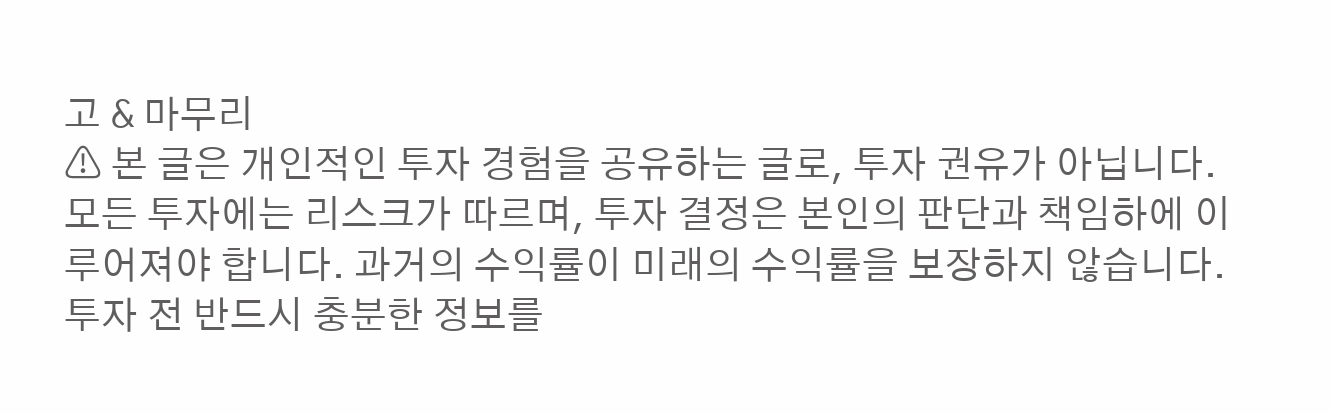고 & 마무리
⚠ 본 글은 개인적인 투자 경험을 공유하는 글로, 투자 권유가 아닙니다. 모든 투자에는 리스크가 따르며, 투자 결정은 본인의 판단과 책임하에 이루어져야 합니다. 과거의 수익률이 미래의 수익률을 보장하지 않습니다. 투자 전 반드시 충분한 정보를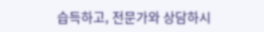습득하고, 전문가와 상담하시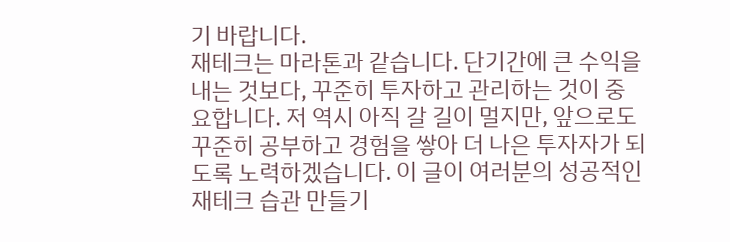기 바랍니다.
재테크는 마라톤과 같습니다. 단기간에 큰 수익을 내는 것보다, 꾸준히 투자하고 관리하는 것이 중요합니다. 저 역시 아직 갈 길이 멀지만, 앞으로도 꾸준히 공부하고 경험을 쌓아 더 나은 투자자가 되도록 노력하겠습니다. 이 글이 여러분의 성공적인 재테크 습관 만들기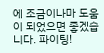에 조금이나마 도움이 되었으면 좋겠습니다. 파이팅!